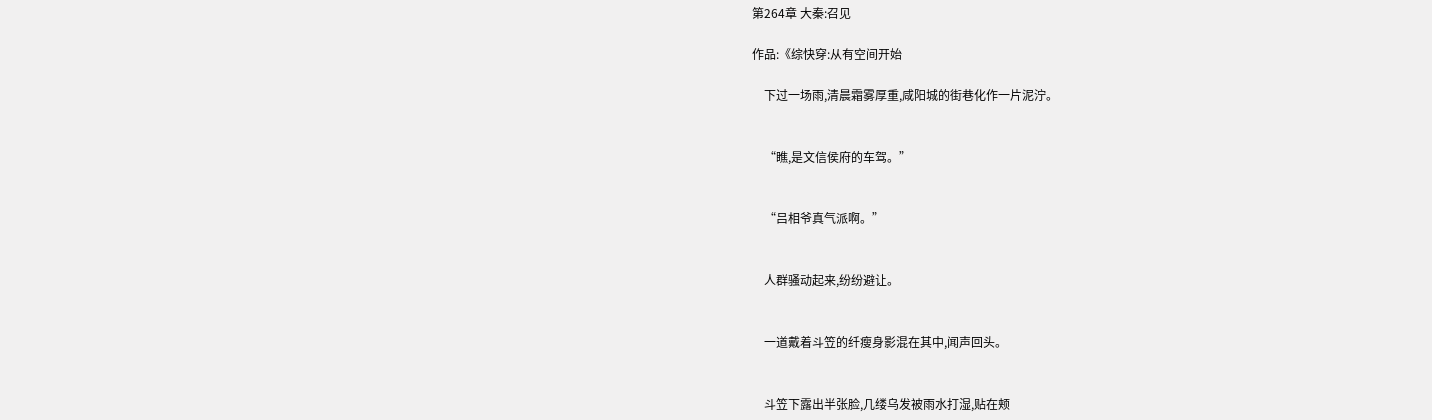第264章 大秦:召见

作品:《综快穿:从有空间开始

    下过一场雨,清晨霜雾厚重,咸阳城的街巷化作一片泥泞。


    “瞧,是文信侯府的车驾。”


    “吕相爷真气派啊。”


    人群骚动起来,纷纷避让。


    一道戴着斗笠的纤瘦身影混在其中,闻声回头。


    斗笠下露出半张脸,几缕乌发被雨水打湿,贴在颊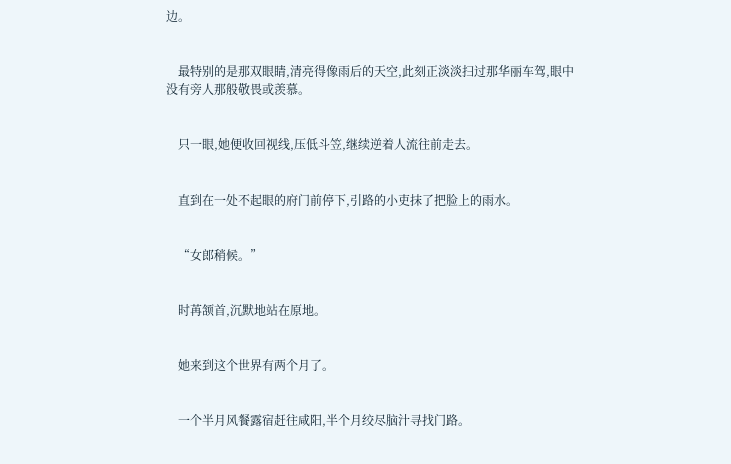边。


    最特别的是那双眼睛,清亮得像雨后的天空,此刻正淡淡扫过那华丽车驾,眼中没有旁人那般敬畏或羡慕。


    只一眼,她便收回视线,压低斗笠,继续逆着人流往前走去。


    直到在一处不起眼的府门前停下,引路的小吏抹了把脸上的雨水。


    “女郎稍候。”


    时苒颔首,沉默地站在原地。


    她来到这个世界有两个月了。


    一个半月风餐露宿赶往咸阳,半个月绞尽脑汁寻找门路。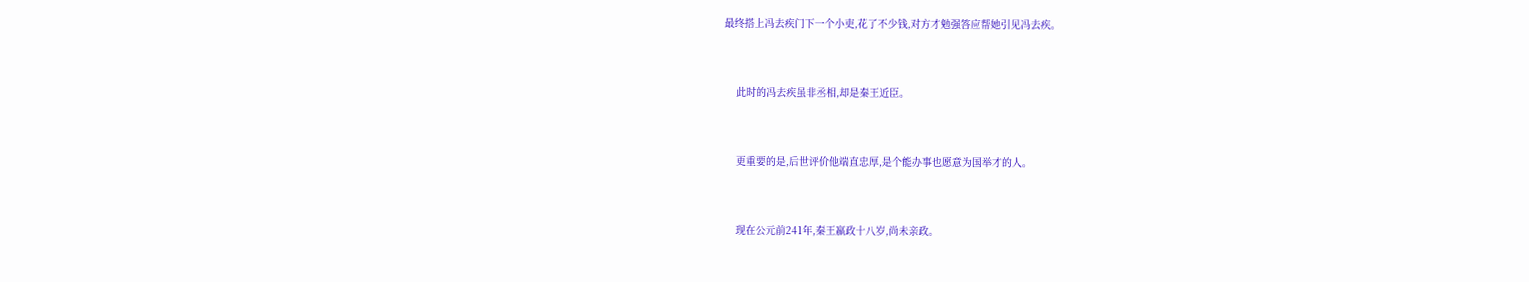最终搭上冯去疾门下一个小吏,花了不少钱,对方才勉强答应帮她引见冯去疾。


    此时的冯去疾虽非丞相,却是秦王近臣。


    更重要的是,后世评价他端直忠厚,是个能办事也愿意为国举才的人。


    现在公元前241年,秦王嬴政十八岁,尚未亲政。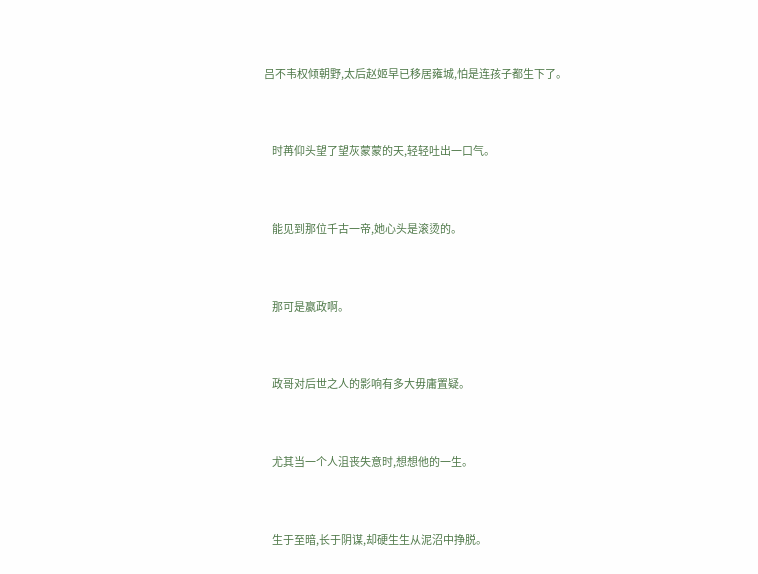吕不韦权倾朝野,太后赵姬早已移居雍城,怕是连孩子都生下了。


    时苒仰头望了望灰蒙蒙的天,轻轻吐出一口气。


    能见到那位千古一帝,她心头是滚烫的。


    那可是嬴政啊。


    政哥对后世之人的影响有多大毋庸置疑。


    尤其当一个人沮丧失意时,想想他的一生。


    生于至暗,长于阴谋,却硬生生从泥沼中挣脱。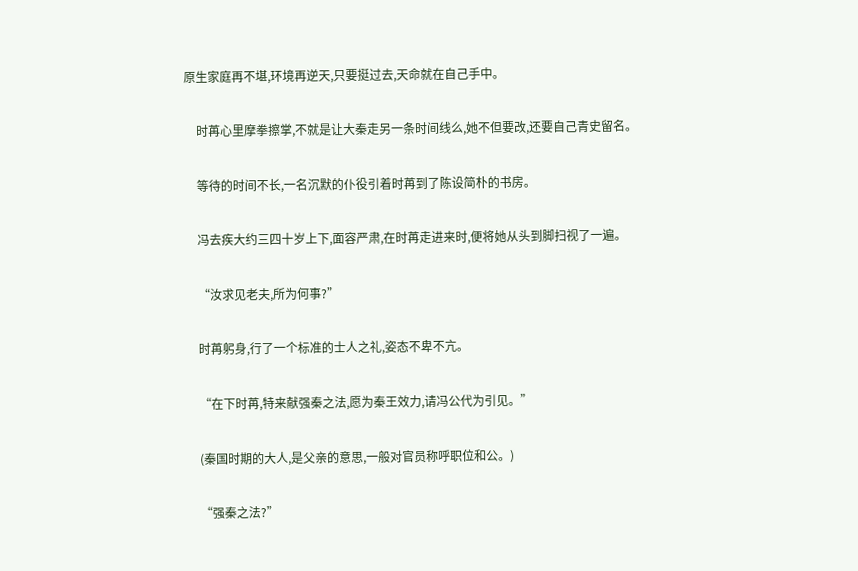原生家庭再不堪,环境再逆天,只要挺过去,天命就在自己手中。


    时苒心里摩拳擦掌,不就是让大秦走另一条时间线么,她不但要改,还要自己青史留名。


    等待的时间不长,一名沉默的仆役引着时苒到了陈设简朴的书房。


    冯去疾大约三四十岁上下,面容严肃,在时苒走进来时,便将她从头到脚扫视了一遍。


    “汝求见老夫,所为何事?”


    时苒躬身,行了一个标准的士人之礼,姿态不卑不亢。


    “在下时苒,特来献强秦之法,愿为秦王效力,请冯公代为引见。”


    (秦国时期的大人,是父亲的意思,一般对官员称呼职位和公。)


    “强秦之法?”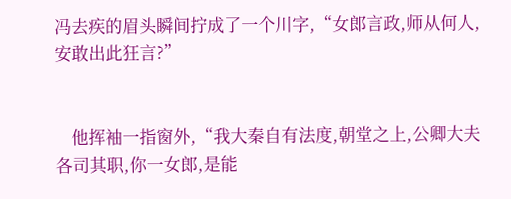冯去疾的眉头瞬间拧成了一个川字,“女郎言政,师从何人,安敢出此狂言?”


    他挥袖一指窗外,“我大秦自有法度,朝堂之上,公卿大夫各司其职,你一女郎,是能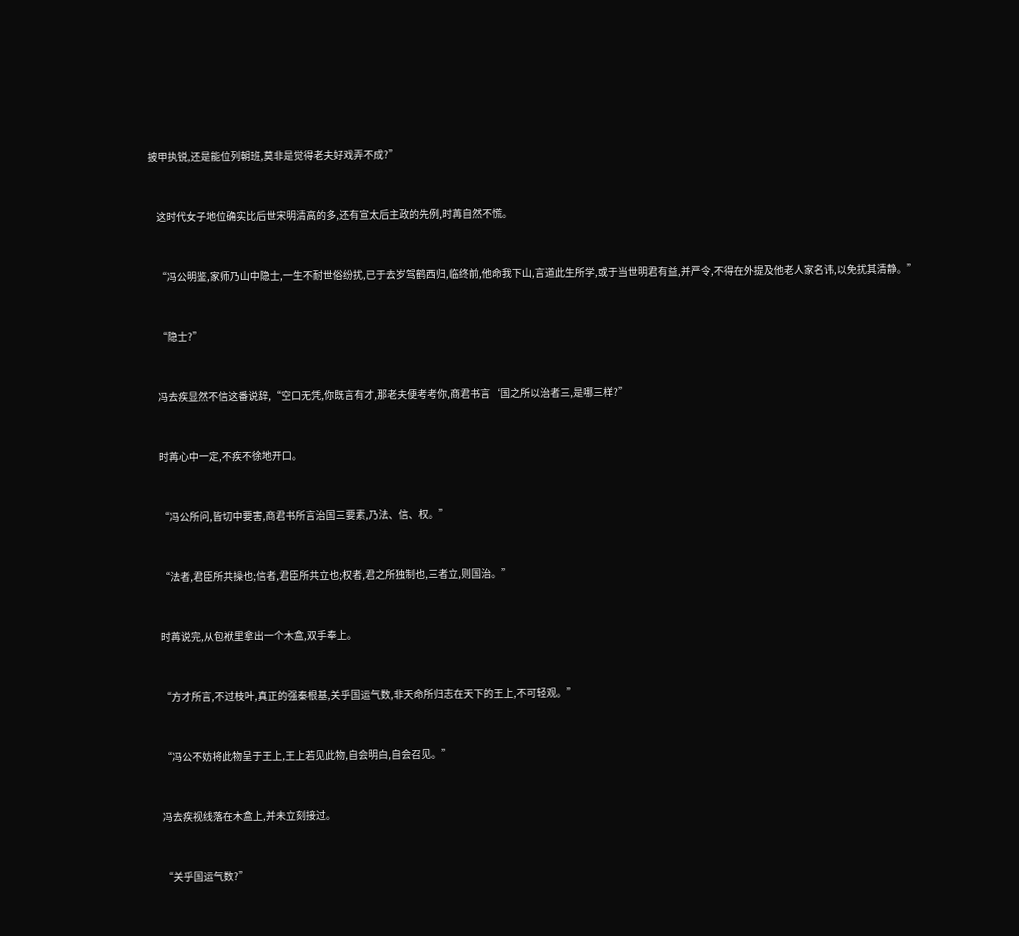披甲执锐,还是能位列朝班,莫非是觉得老夫好戏弄不成?”


    这时代女子地位确实比后世宋明清高的多,还有宣太后主政的先例,时苒自然不慌。


    “冯公明鉴,家师乃山中隐士,一生不耐世俗纷扰,已于去岁驾鹤西归,临终前,他命我下山,言道此生所学,或于当世明君有益,并严令,不得在外提及他老人家名讳,以免扰其清静。”


    “隐士?”


    冯去疾显然不信这番说辞,“空口无凭,你既言有才,那老夫便考考你,商君书言‘国之所以治者三,是哪三样?”


    时苒心中一定,不疾不徐地开口。


    “冯公所问,皆切中要害,商君书所言治国三要素,乃法、信、权。”


    “法者,君臣所共操也;信者,君臣所共立也;权者,君之所独制也,三者立,则国治。”


    时苒说完,从包袱里拿出一个木盒,双手奉上。


    “方才所言,不过枝叶,真正的强秦根基,关乎国运气数,非天命所归志在天下的王上,不可轻观。”


    “冯公不妨将此物呈于王上,王上若见此物,自会明白,自会召见。”


    冯去疾视线落在木盒上,并未立刻接过。


    “关乎国运气数?”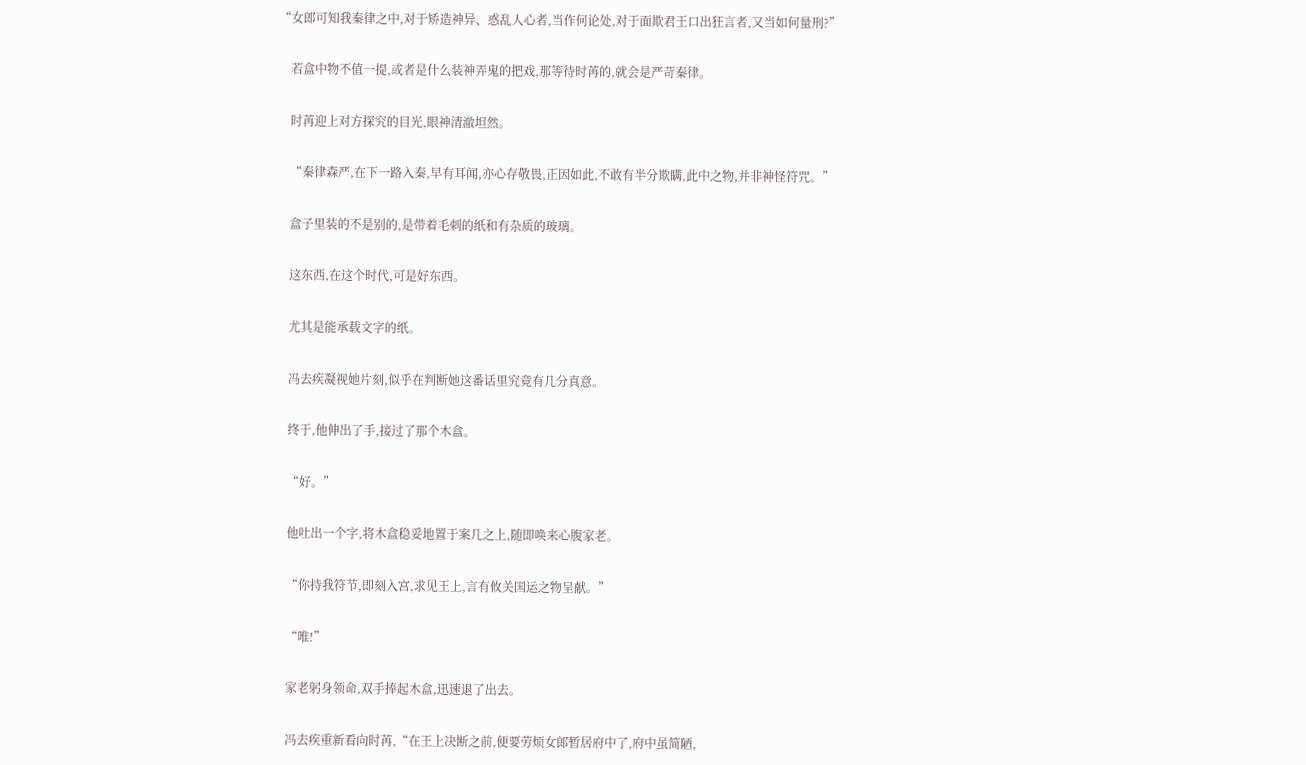“女郎可知我秦律之中,对于矫造神异、惑乱人心者,当作何论处,对于面欺君王口出狂言者,又当如何量刑?”


    若盒中物不值一提,或者是什么装神弄鬼的把戏,那等待时苒的,就会是严苛秦律。


    时苒迎上对方探究的目光,眼神清澈坦然。


    “秦律森严,在下一路入秦,早有耳闻,亦心存敬畏,正因如此,不敢有半分欺瞒,此中之物,并非神怪符咒。”


    盒子里装的不是别的,是带着毛刺的纸和有杂质的玻璃。


    这东西,在这个时代,可是好东西。


    尤其是能承载文字的纸。


    冯去疾凝视她片刻,似乎在判断她这番话里究竟有几分真意。


    终于,他伸出了手,接过了那个木盒。


    “好。”


    他吐出一个字,将木盒稳妥地置于案几之上,随即唤来心腹家老。


    “你持我符节,即刻入宫,求见王上,言有攸关国运之物呈献。”


    “唯!”


    家老躬身领命,双手捧起木盒,迅速退了出去。


    冯去疾重新看向时苒,“在王上决断之前,便要劳烦女郎暂居府中了,府中虽简陋,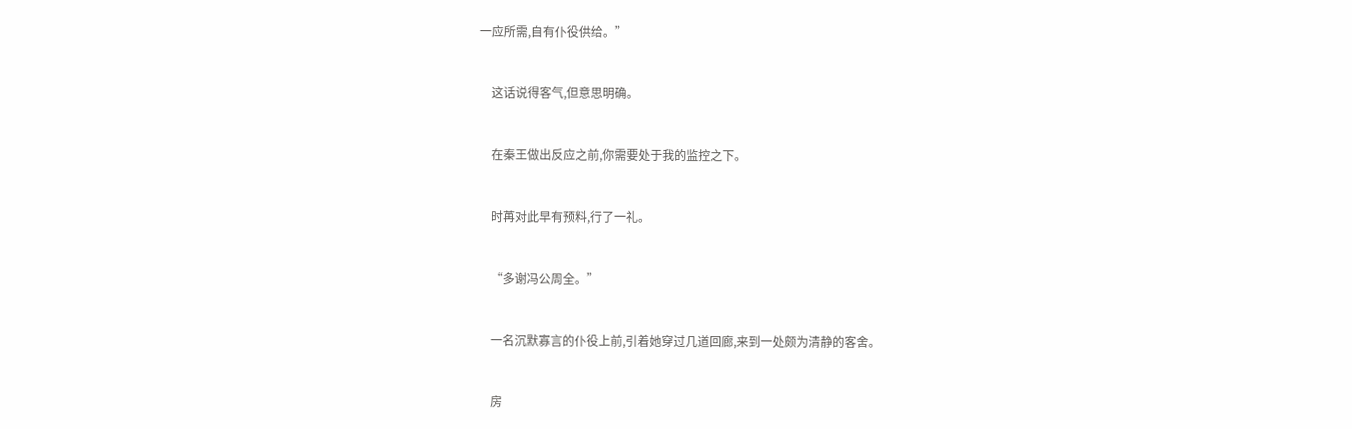一应所需,自有仆役供给。”


    这话说得客气,但意思明确。


    在秦王做出反应之前,你需要处于我的监控之下。


    时苒对此早有预料,行了一礼。


    “多谢冯公周全。”


    一名沉默寡言的仆役上前,引着她穿过几道回廊,来到一处颇为清静的客舍。


    房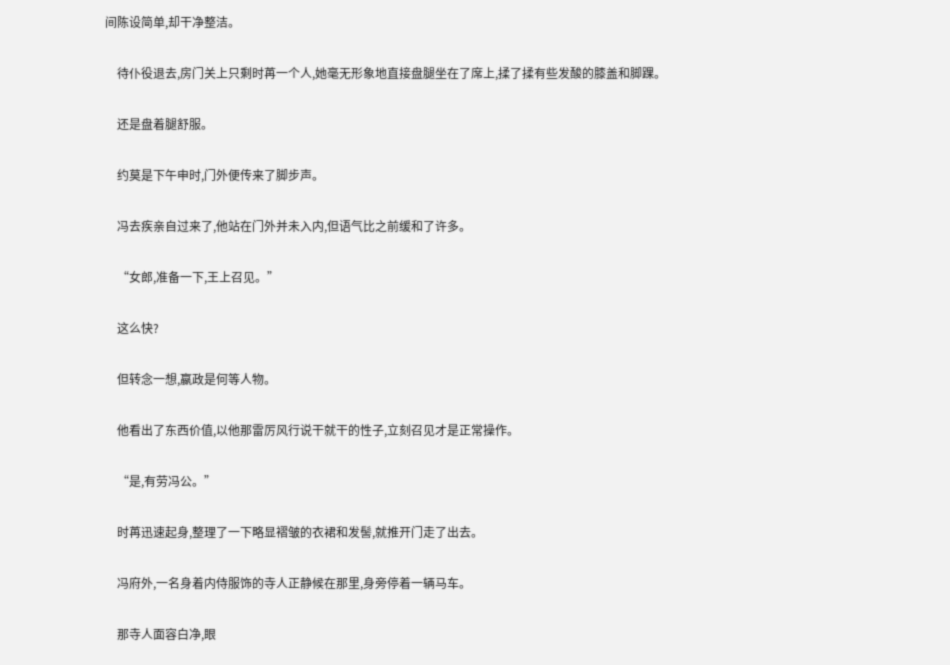间陈设简单,却干净整洁。


    待仆役退去,房门关上只剩时苒一个人,她毫无形象地直接盘腿坐在了席上,揉了揉有些发酸的膝盖和脚踝。


    还是盘着腿舒服。


    约莫是下午申时,门外便传来了脚步声。


    冯去疾亲自过来了,他站在门外并未入内,但语气比之前缓和了许多。


    “女郎,准备一下,王上召见。”


    这么快?


    但转念一想,嬴政是何等人物。


    他看出了东西价值,以他那雷厉风行说干就干的性子,立刻召见才是正常操作。


    “是,有劳冯公。”


    时苒迅速起身,整理了一下略显褶皱的衣裙和发髻,就推开门走了出去。


    冯府外,一名身着内侍服饰的寺人正静候在那里,身旁停着一辆马车。


    那寺人面容白净,眼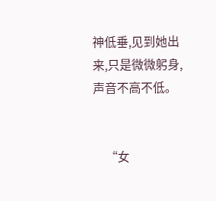神低垂,见到她出来,只是微微躬身,声音不高不低。


    “女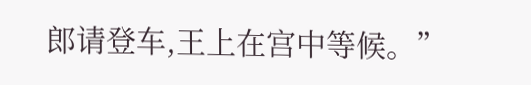郎请登车,王上在宫中等候。”